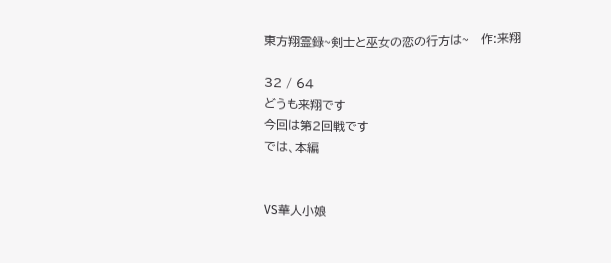東方翔霊録~剣士と巫女の恋の行方は~   作:来翔

32 / 64
どうも来翔です
今回は第2回戦です
では、本編


VS華人小娘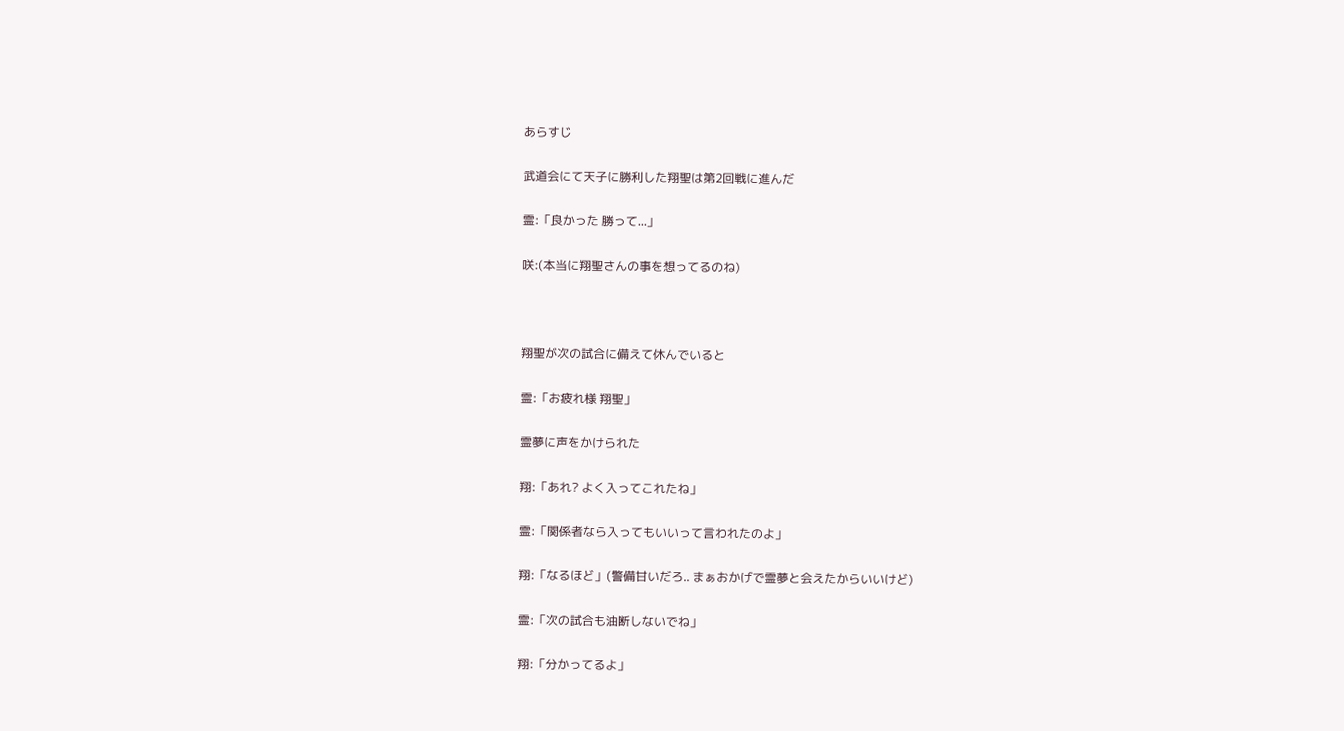あらすじ

武道会にて天子に勝利した翔聖は第2回戦に進んだ

霊:「良かった 勝って...」

咲:(本当に翔聖さんの事を想ってるのね)



翔聖が次の試合に備えて休んでいると

霊:「お疲れ様 翔聖」

霊夢に声をかけられた

翔:「あれ? よく入ってこれたね」

霊:「関係者なら入ってもいいって言われたのよ」

翔:「なるほど」(警備甘いだろ.. まぁおかげで霊夢と会えたからいいけど)

霊:「次の試合も油断しないでね」

翔:「分かってるよ」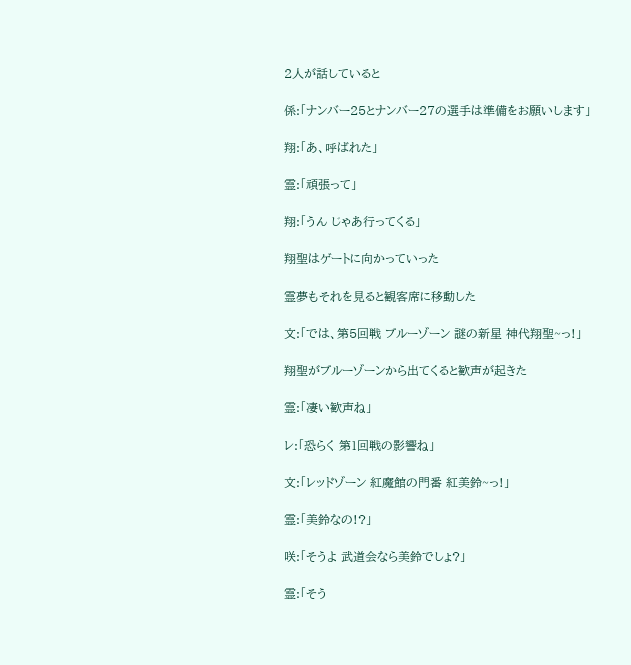2人が話していると

係:「ナンバー25とナンバー27の選手は準備をお願いします」

翔:「あ、呼ばれた」

霊:「頑張って」

翔:「うん じゃあ行ってくる」

翔聖はゲートに向かっていった

霊夢もそれを見ると観客席に移動した

文:「では、第5回戦 ブルーゾーン 謎の新星 神代翔聖~っ!」

翔聖がブルーゾーンから出てくると歓声が起きた

霊:「凄い歓声ね」

レ:「恐らく 第1回戦の影響ね」

文:「レッドゾーン 紅魔館の門番 紅美鈴~っ!」

霊:「美鈴なの!?」

咲:「そうよ 武道会なら美鈴でしょ?」

霊:「そう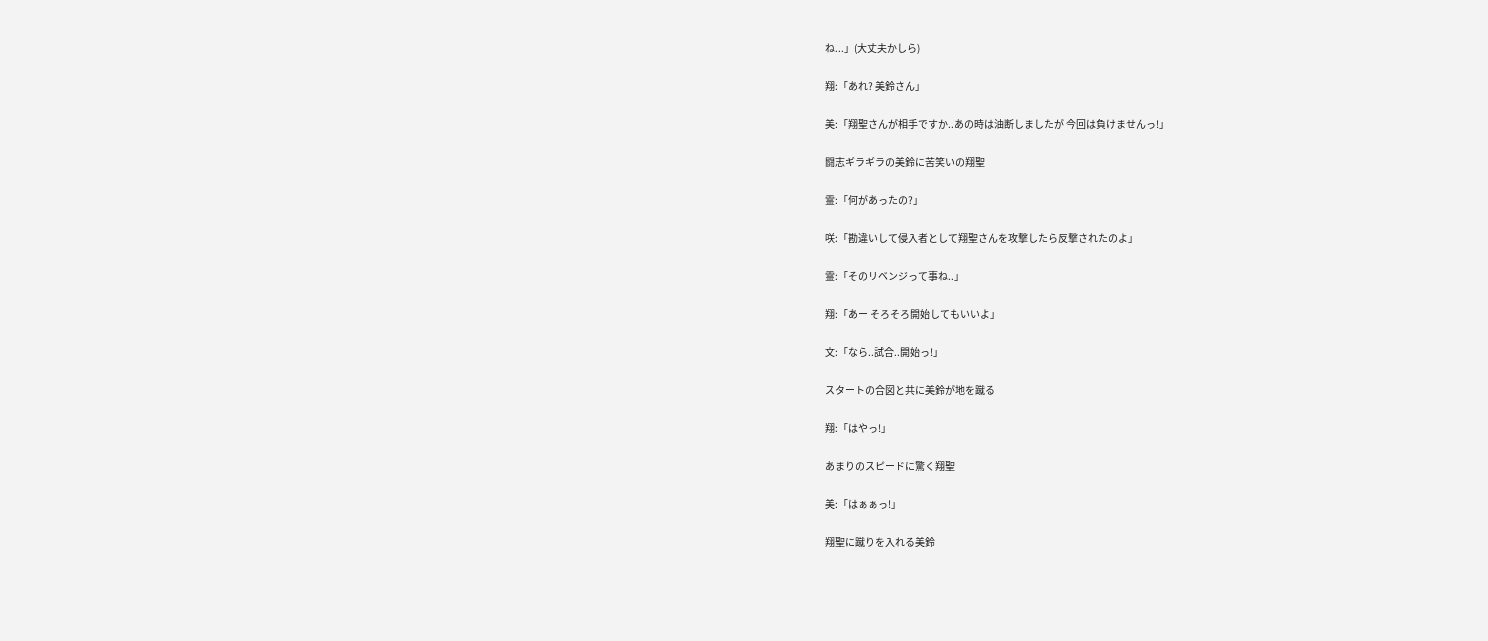ね...」(大丈夫かしら)

翔:「あれ? 美鈴さん」

美:「翔聖さんが相手ですか..あの時は油断しましたが 今回は負けませんっ!」

闘志ギラギラの美鈴に苦笑いの翔聖

霊:「何があったの?」

咲:「勘違いして侵入者として翔聖さんを攻撃したら反撃されたのよ」

霊:「そのリベンジって事ね..」

翔:「あー そろそろ開始してもいいよ」

文:「なら..試合..開始っ!」

スタートの合図と共に美鈴が地を蹴る

翔:「はやっ!」

あまりのスピードに驚く翔聖

美:「はぁぁっ!」

翔聖に蹴りを入れる美鈴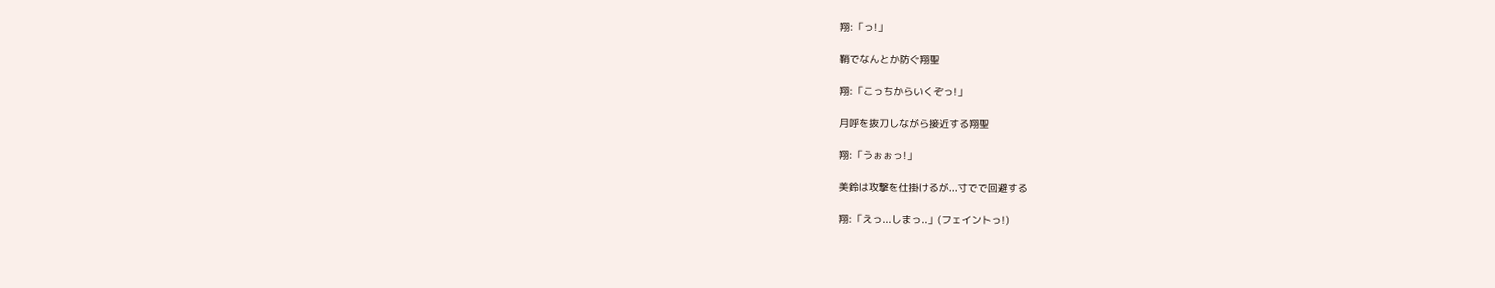翔:「っ!」

鞘でなんとか防ぐ翔聖

翔:「こっちからいくぞっ!」

月呼を抜刀しながら接近する翔聖

翔:「うぉぉっ!」

美鈴は攻撃を仕掛けるが...寸でで回避する

翔:「えっ...しまっ..」(フェイントっ!)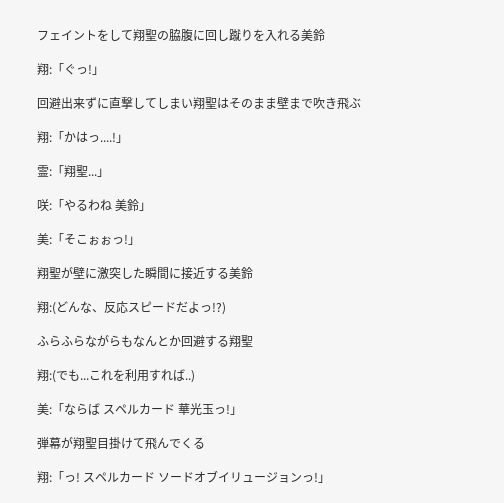フェイントをして翔聖の脇腹に回し蹴りを入れる美鈴

翔:「ぐっ!」

回避出来ずに直撃してしまい翔聖はそのまま壁まで吹き飛ぶ

翔:「かはっ....!」

霊:「翔聖...」

咲:「やるわね 美鈴」

美:「そこぉぉっ!」

翔聖が壁に激突した瞬間に接近する美鈴

翔:(どんな、反応スピードだよっ!?)

ふらふらながらもなんとか回避する翔聖

翔:(でも...これを利用すれば..)

美:「ならば スペルカード 華光玉っ!」

弾幕が翔聖目掛けて飛んでくる

翔:「っ! スペルカード ソードオブイリュージョンっ!」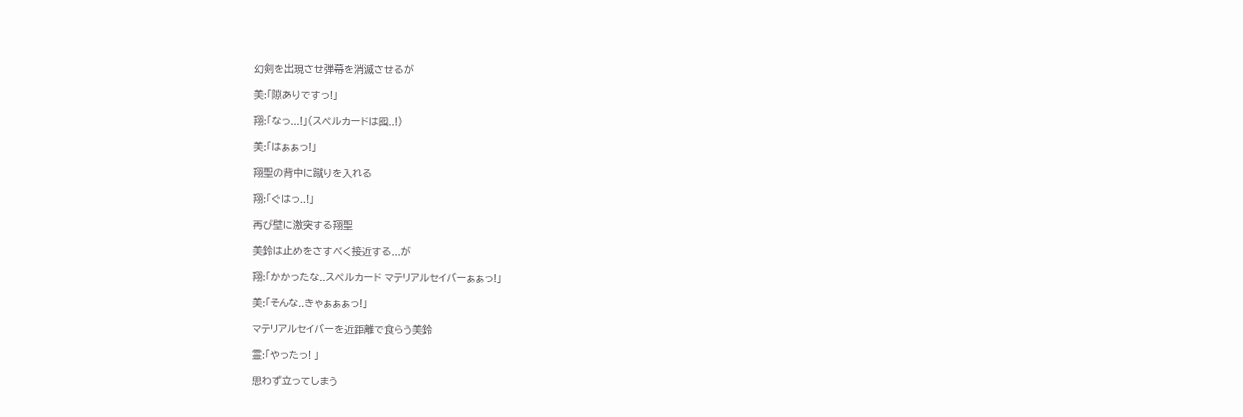幻剣を出現させ弾幕を消滅させるが

美:「隙ありですっ!」

翔:「なっ...!」(スペルカードは囮..!)

美:「はぁぁっ!」

翔聖の背中に蹴りを入れる

翔:「ぐはっ..!」

再び壁に激突する翔聖

美鈴は止めをさすべく接近する...が

翔:「かかったな..スペルカード マテリアルセイバーぁぁっ!」

美:「そんな..きゃぁぁぁっ!」

マテリアルセイバーを近距離で食らう美鈴

霊:「やったっ! 」

思わず立ってしまう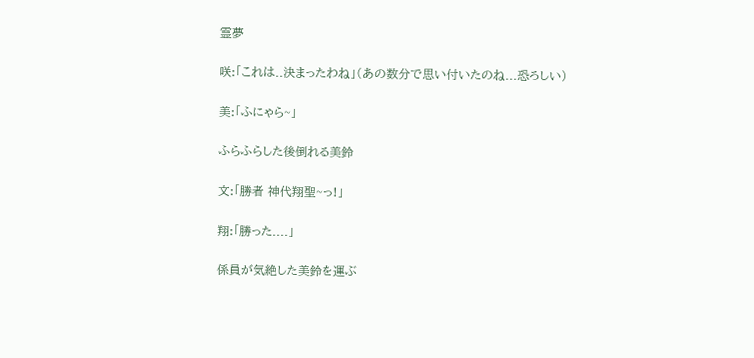霊夢

咲:「これは..決まったわね」(あの数分で思い付いたのね...恐ろしい)

美:「ふにゃら~」

ふらふらした後倒れる美鈴

文:「勝者 神代翔聖~っ!」

翔:「勝った....」

係員が気絶した美鈴を運ぶ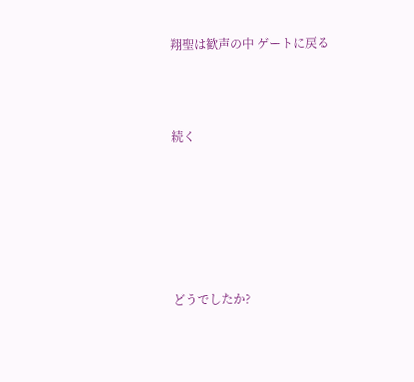翔聖は歓声の中 ゲートに戻る



続く






どうでしたか?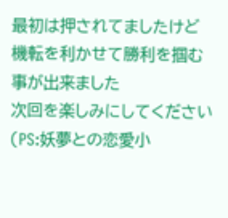最初は押されてましたけど機転を利かせて勝利を掴む事が出来ました
次回を楽しみにしてください
(PS:妖夢との恋愛小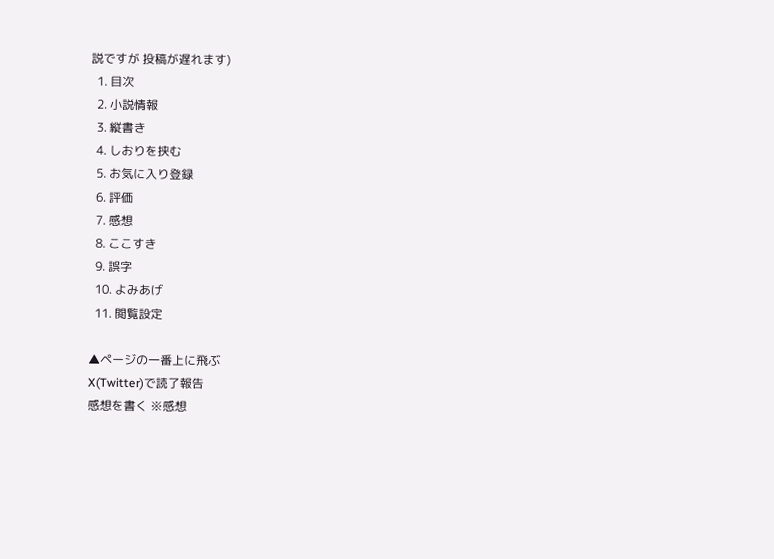説ですが 投稿が遅れます)
  1. 目次
  2. 小説情報
  3. 縦書き
  4. しおりを挟む
  5. お気に入り登録
  6. 評価
  7. 感想
  8. ここすき
  9. 誤字
  10. よみあげ
  11. 閲覧設定

▲ページの一番上に飛ぶ
X(Twitter)で読了報告
感想を書く ※感想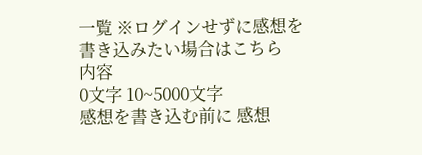一覧 ※ログインせずに感想を書き込みたい場合はこちら
内容
0文字 10~5000文字
感想を書き込む前に 感想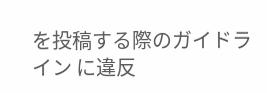を投稿する際のガイドライン に違反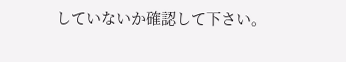していないか確認して下さい。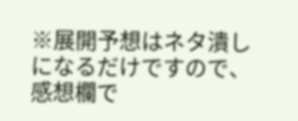※展開予想はネタ潰しになるだけですので、感想欄で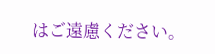はご遠慮ください。